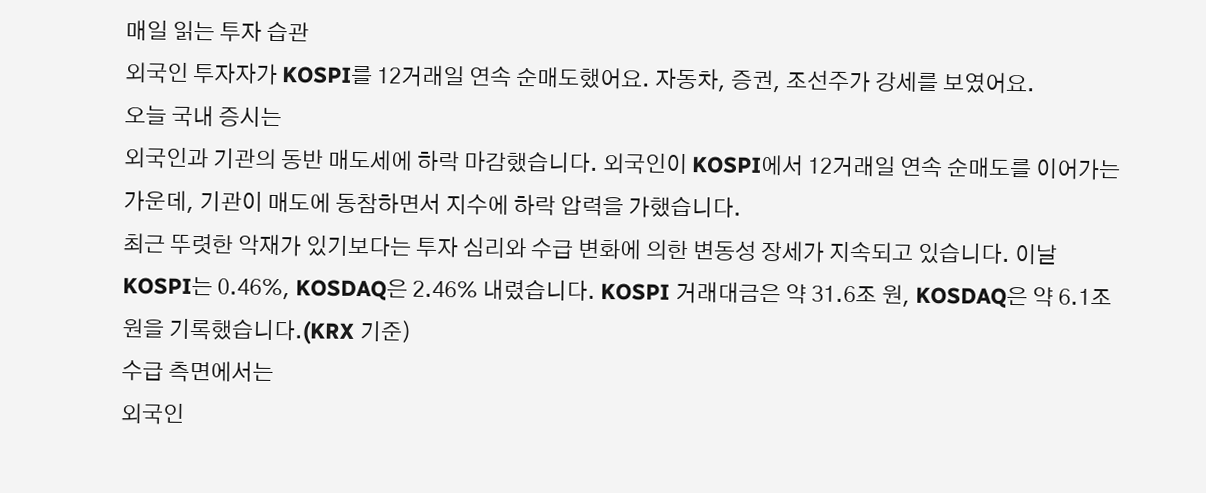매일 읽는 투자 습관
외국인 투자자가 KOSPI를 12거래일 연속 순매도했어요. 자동차, 증권, 조선주가 강세를 보였어요.
오늘 국내 증시는
외국인과 기관의 동반 매도세에 하락 마감했습니다. 외국인이 KOSPI에서 12거래일 연속 순매도를 이어가는 가운데, 기관이 매도에 동참하면서 지수에 하락 압력을 가했습니다.
최근 뚜렷한 악재가 있기보다는 투자 심리와 수급 변화에 의한 변동성 장세가 지속되고 있습니다. 이날 KOSPI는 0.46%, KOSDAQ은 2.46% 내렸습니다. KOSPI 거래대금은 약 31.6조 원, KOSDAQ은 약 6.1조 원을 기록했습니다.(KRX 기준)
수급 측면에서는
외국인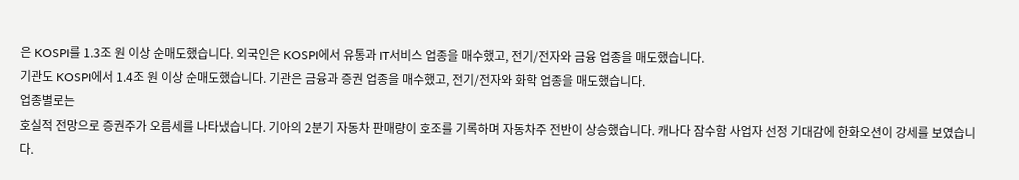은 KOSPI를 1.3조 원 이상 순매도했습니다. 외국인은 KOSPI에서 유통과 IT서비스 업종을 매수했고, 전기/전자와 금융 업종을 매도했습니다.
기관도 KOSPI에서 1.4조 원 이상 순매도했습니다. 기관은 금융과 증권 업종을 매수했고, 전기/전자와 화학 업종을 매도했습니다.
업종별로는
호실적 전망으로 증권주가 오름세를 나타냈습니다. 기아의 2분기 자동차 판매량이 호조를 기록하며 자동차주 전반이 상승했습니다. 캐나다 잠수함 사업자 선정 기대감에 한화오션이 강세를 보였습니다.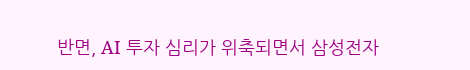반면, AI 투자 심리가 위축되면서 삼성전자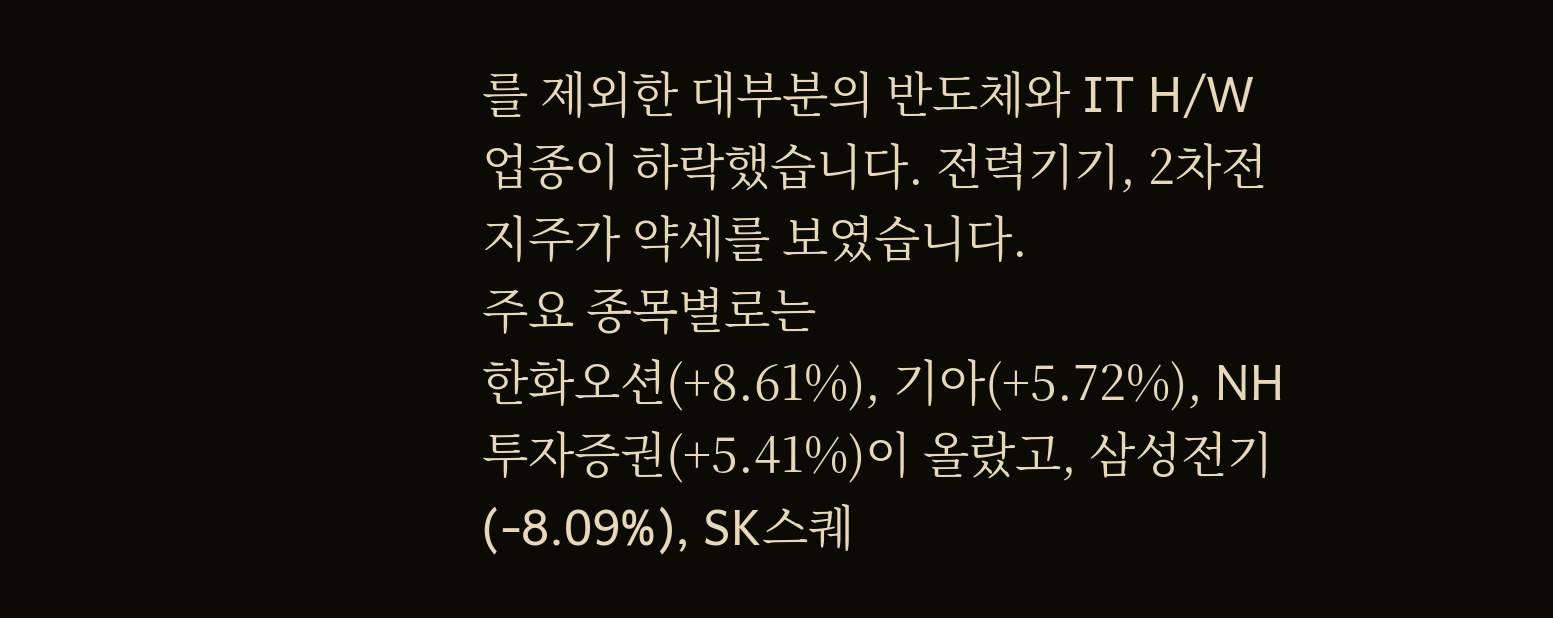를 제외한 대부분의 반도체와 IT H/W 업종이 하락했습니다. 전력기기, 2차전지주가 약세를 보였습니다.
주요 종목별로는
한화오션(+8.61%), 기아(+5.72%), NH투자증권(+5.41%)이 올랐고, 삼성전기(-8.09%), SK스퀘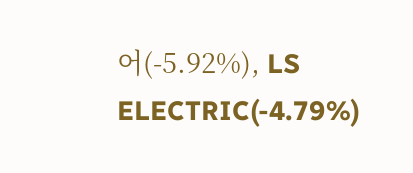어(-5.92%), LS ELECTRIC(-4.79%)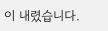이 내렸습니다.